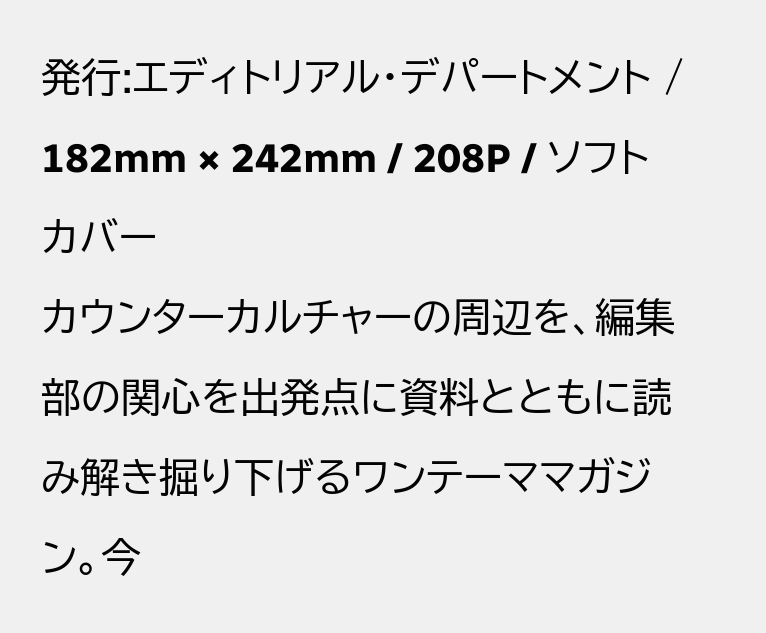発行:エディトリアル・デパートメント / 182mm × 242mm / 208P / ソフトカバー
カウンターカルチャーの周辺を、編集部の関心を出発点に資料とともに読み解き掘り下げるワンテーママガジン。今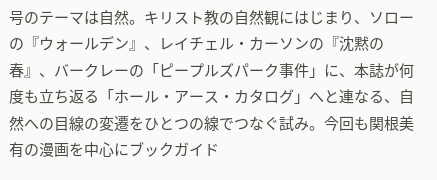号のテーマは自然。キリスト教の自然観にはじまり、ソローの『ウォールデン』、レイチェル・カーソンの『沈黙の春』、バークレーの「ピープルズパーク事件」に、本誌が何度も立ち返る「ホール・アース・カタログ」へと連なる、自然への目線の変遷をひとつの線でつなぐ試み。今回も関根美有の漫画を中心にブックガイド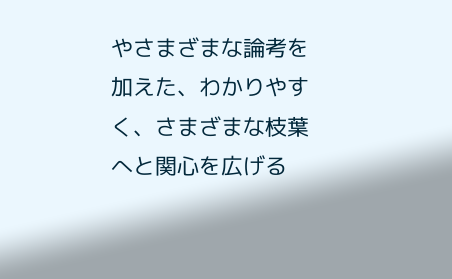やさまざまな論考を加えた、わかりやすく、さまざまな枝葉へと関心を広げる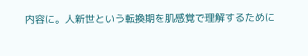内容に。人新世という転換期を肌感覚で理解するために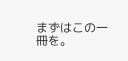まずはこの一冊を。